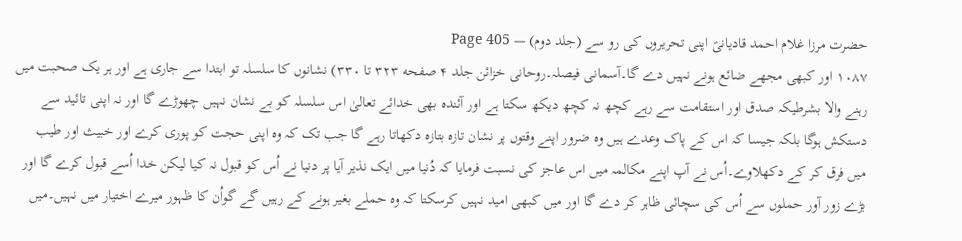حضرت مرزا غلام احمد قادیانیؑ اپنی تحریروں کی رو سے (جلد دوم) — Page 405
۱۰۸۷ اور کبھی مجھے ضائع ہونے نہیں دے گا۔آسمانی فیصلہ۔روحانی خزائن جلد ۴ صفحه ۳۲۳ تا ۳۳۰) نشانوں کا سلسلہ تو ابتدا سے جاری ہے اور ہر یک صحبت میں رہنے والا بشرطیکہ صدق اور استقامت سے رہے کچھ نہ کچھ دیکھ سکتا ہے اور آئندہ بھی خدائے تعالیٰ اس سلسلہ کو بے نشان نہیں چھوڑے گا اور نہ اپنی تائید سے دستکش ہوگا بلکہ جیسا کہ اس کے پاک وعدے ہیں وہ ضرور اپنے وقتوں پر نشان تازہ بتازہ دکھاتا رہے گا جب تک کہ وہ اپنی حجت کو پوری کرے اور خبیث اور طیب میں فرق کر کے دکھلاوے۔اُس نے آپ اپنے مکالمہ میں اس عاجز کی نسبت فرمایا کہ دُنیا میں ایک نذیر آیا پر دنیا نے اُس کو قبول نہ کیا لیکن خدا اُسے قبول کرے گا اور بڑے زور آور حملوں سے اُس کی سچائی ظاہر کر دے گا اور میں کبھی امید نہیں کرسکتا کہ وہ حملے بغیر ہونے کے رہیں گے گواُن کا ظہور میرے اختیار میں نہیں۔میں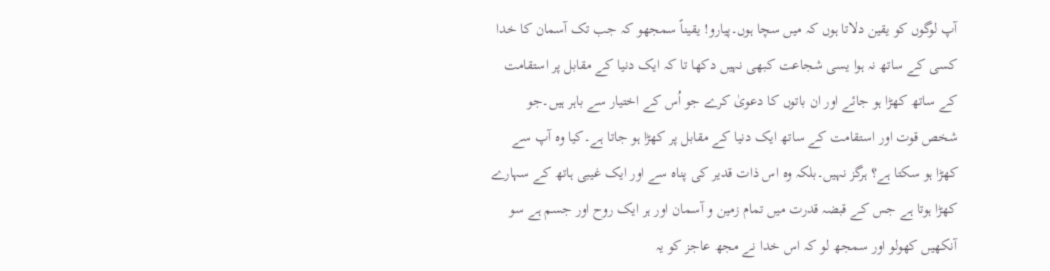آپ لوگوں کو یقین دلاتا ہوں کہ میں سچا ہوں۔پیارو! یقیناً سمجھو کہ جب تک آسمان کا خدا کسی کے ساتھ نہ ہوا یسی شجاعت کبھی نہیں دکھا تا کہ ایک دنیا کے مقابل پر استقامت کے ساتھ کھڑا ہو جائے اور ان باتوں کا دعویٰ کرے جو اُس کے اختیار سے باہر ہیں۔جو شخص قوت اور استقامت کے ساتھ ایک دنیا کے مقابل پر کھڑا ہو جاتا ہے۔کیا وہ آپ سے کھڑا ہو سکتا ہے؟ ہرگز نہیں۔بلکہ وہ اس ذات قدیر کی پناہ سے اور ایک غیبی ہاتھ کے سہارے کھڑا ہوتا ہے جس کے قبضہ قدرت میں تمام زمین و آسمان اور ہر ایک روح اور جسم ہے سو آنکھیں کھولو اور سمجھ لو کہ اس خدا نے مجھ عاجز کو یہ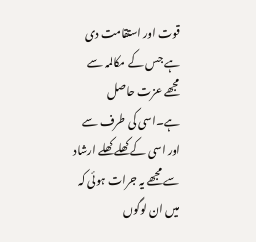قوت اور استقامت دی ہے جس کے مکالمہ سے مجھے عزت حاصل ہے۔اسی کی طرف سے اور اسی کے کھلے کھلے ارشاد سے مجھے یہ جرات ہوئی کہ میں ان لوگوں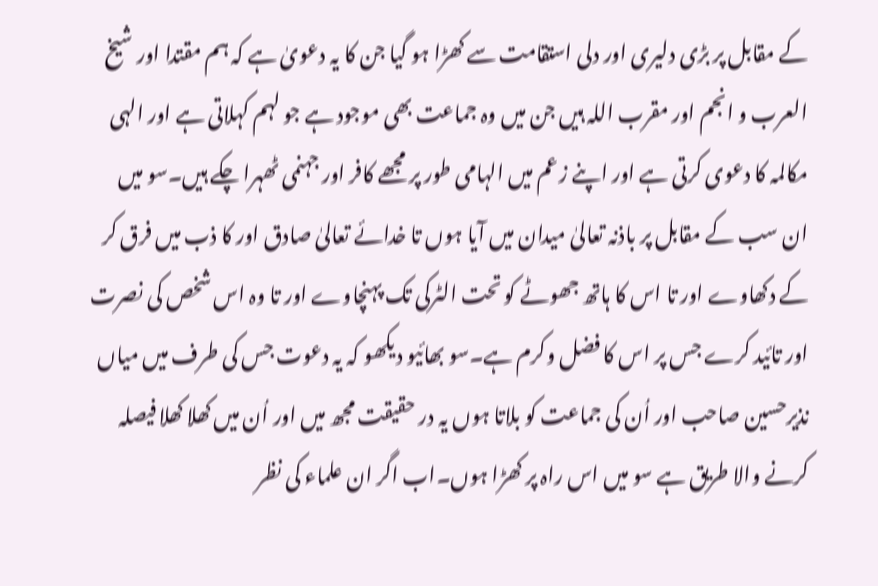کے مقابل پر بڑی دلیری اور دلی استقامت سے کھڑا ہو گیا جن کا یہ دعویٰ ہے کہ ہم مقتدا اور شیخ العرب و انجم اور مقرب اللہ ہیں جن میں وہ جماعت بھی موجود ہے جو لہم کہلاتی ہے اور الہی مکالمہ کا دعوی کرتی ہے اور اپنے زعم میں الہامی طور پر مجھے کافر اور جہنمی ٹھہرا چکے ہیں۔سو میں ان سب کے مقابل پر باذنہ تعالیٰ میدان میں آیا ہوں تا خدائے تعالیٰ صادق اور کا ذب میں فرق کر کے دکھاوے اور تا اس کا ہاتھ جھوٹے کو تحت الٹرکی تک پہنچاوے اور تا وہ اس شخص کی نصرت اور تائید کرے جس پر اس کا فضل وکرم ہے۔سو بھائیو دیکھو کہ یہ دعوت جس کی طرف میں میاں نذیرحسین صاحب اور اُن کی جماعت کو بلاتا ہوں یہ در حقیقت مجھ میں اور اُن میں کھلا کھلا فیصلہ کرنے والا طریق ہے سو میں اس راہ پر کھڑا ہوں۔اب اگر ان علماء کی نظر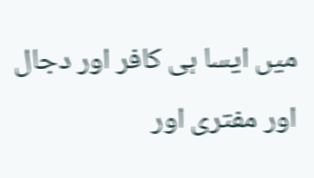میں ایسا ہی کافر اور دجال اور مفتری اور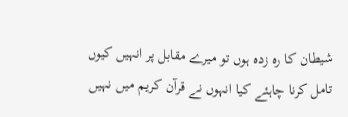شیطان کا رہ زدہ ہوں تو میرے مقابل پر انہیں کیوں تامل کرنا چاہئے کیا انہوں نے قرآن کریم میں نہیں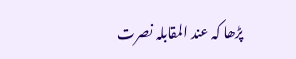پڑھا کہ عند المقابلہ نصرت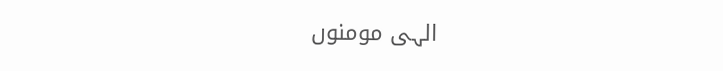الہی مومنوں